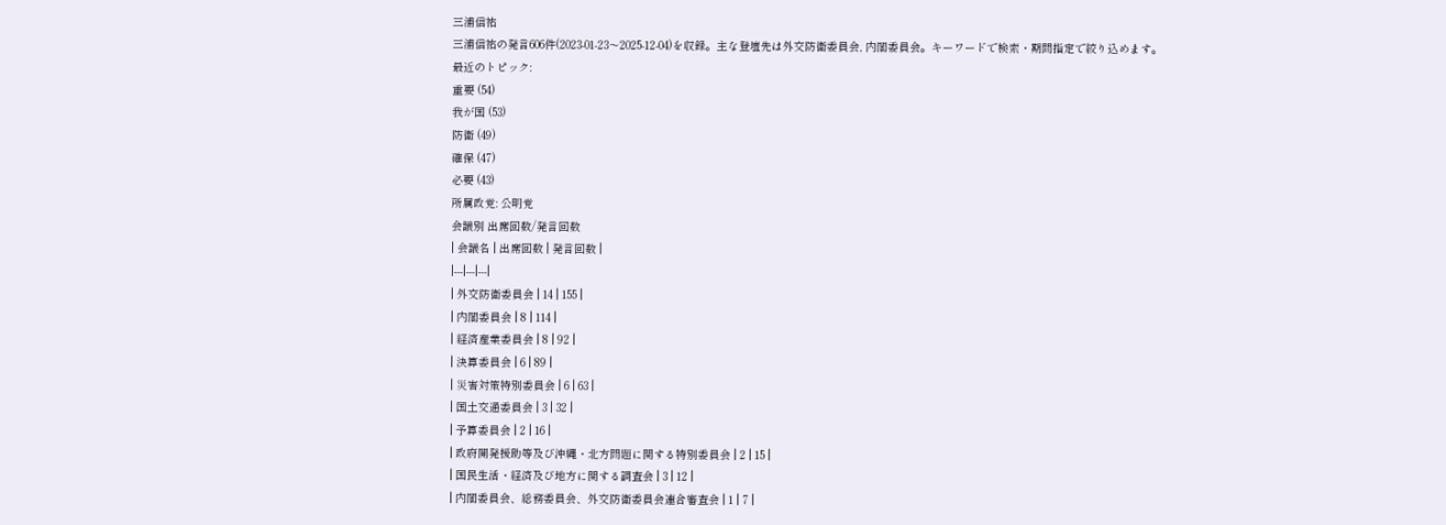三浦信祐
三浦信祐の発言606件(2023-01-23〜2025-12-04)を収録。主な登壇先は外交防衛委員会, 内閣委員会。キーワードで検索・期間指定で絞り込めます。
最近のトピック:
重要 (54)
我が国 (53)
防衛 (49)
確保 (47)
必要 (43)
所属政党: 公明党
会議別 出席回数/発言回数
| 会議名 | 出席回数 | 発言回数 |
|---|---|---|
| 外交防衛委員会 | 14 | 155 |
| 内閣委員会 | 8 | 114 |
| 経済産業委員会 | 8 | 92 |
| 決算委員会 | 6 | 89 |
| 災害対策特別委員会 | 6 | 63 |
| 国土交通委員会 | 3 | 32 |
| 予算委員会 | 2 | 16 |
| 政府開発援助等及び沖縄・北方問題に関する特別委員会 | 2 | 15 |
| 国民生活・経済及び地方に関する調査会 | 3 | 12 |
| 内閣委員会、総務委員会、外交防衛委員会連合審査会 | 1 | 7 |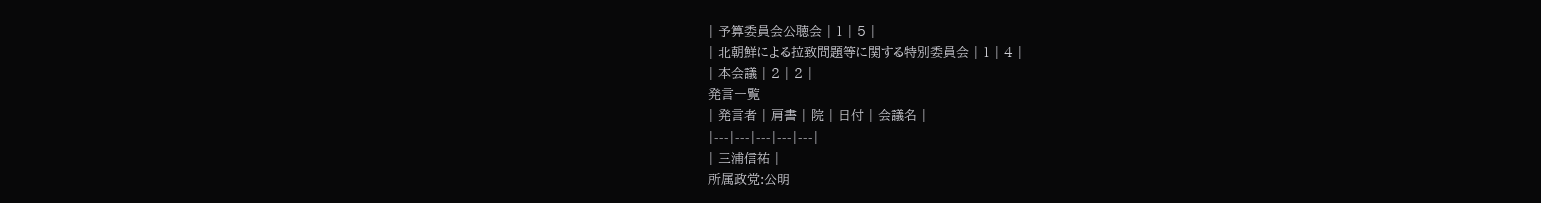| 予算委員会公聴会 | 1 | 5 |
| 北朝鮮による拉致問題等に関する特別委員会 | 1 | 4 |
| 本会議 | 2 | 2 |
発言一覧
| 発言者 | 肩書 | 院 | 日付 | 会議名 |
|---|---|---|---|---|
| 三浦信祐 |
所属政党:公明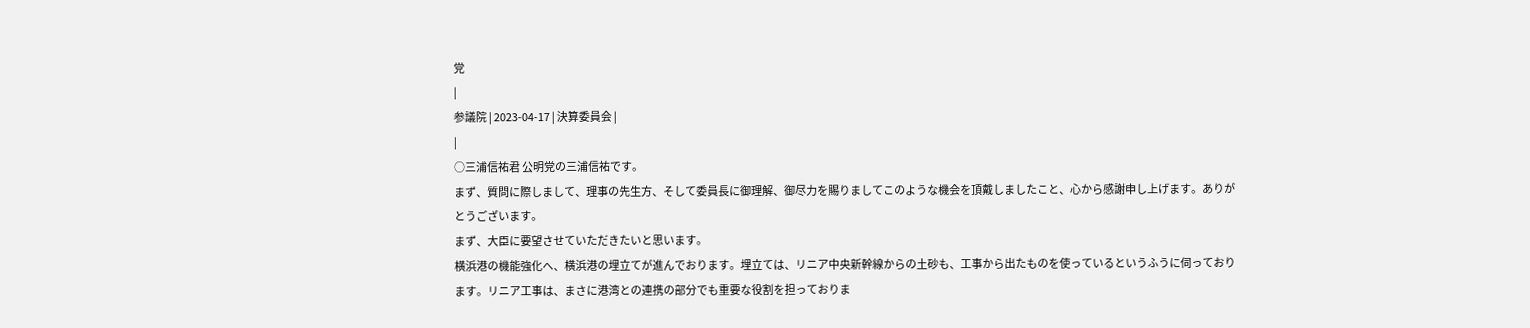党
|
参議院 | 2023-04-17 | 決算委員会 |
|
○三浦信祐君 公明党の三浦信祐です。
まず、質問に際しまして、理事の先生方、そして委員長に御理解、御尽力を賜りましてこのような機会を頂戴しましたこと、心から感謝申し上げます。ありがとうございます。
まず、大臣に要望させていただきたいと思います。
横浜港の機能強化へ、横浜港の埋立てが進んでおります。埋立ては、リニア中央新幹線からの土砂も、工事から出たものを使っているというふうに伺っております。リニア工事は、まさに港湾との連携の部分でも重要な役割を担っておりま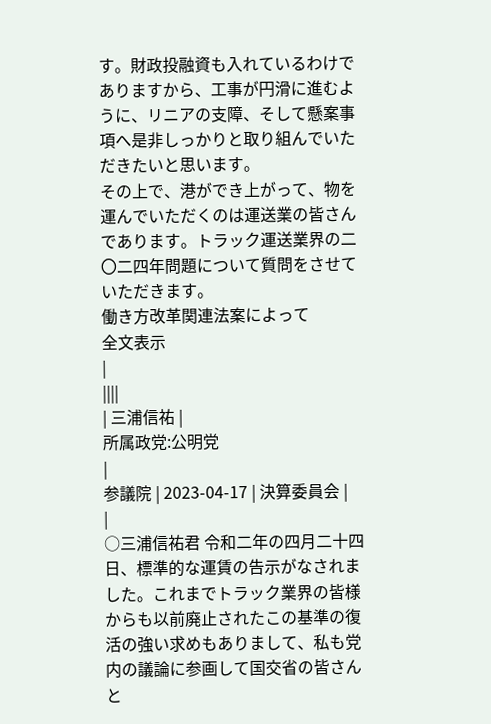す。財政投融資も入れているわけでありますから、工事が円滑に進むように、リニアの支障、そして懸案事項へ是非しっかりと取り組んでいただきたいと思います。
その上で、港ができ上がって、物を運んでいただくのは運送業の皆さんであります。トラック運送業界の二〇二四年問題について質問をさせていただきます。
働き方改革関連法案によって
全文表示
|
||||
| 三浦信祐 |
所属政党:公明党
|
参議院 | 2023-04-17 | 決算委員会 |
|
○三浦信祐君 令和二年の四月二十四日、標準的な運賃の告示がなされました。これまでトラック業界の皆様からも以前廃止されたこの基準の復活の強い求めもありまして、私も党内の議論に参画して国交省の皆さんと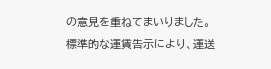の意見を重ねてまいりました。
標準的な運賃告示により、運送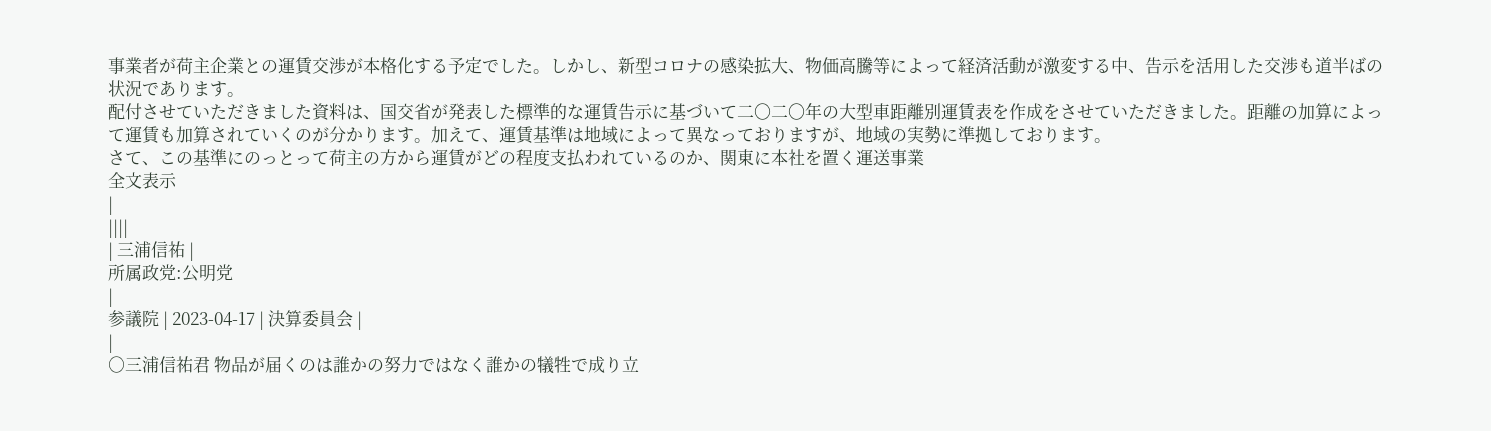事業者が荷主企業との運賃交渉が本格化する予定でした。しかし、新型コロナの感染拡大、物価高騰等によって経済活動が激変する中、告示を活用した交渉も道半ばの状況であります。
配付させていただきました資料は、国交省が発表した標準的な運賃告示に基づいて二〇二〇年の大型車距離別運賃表を作成をさせていただきました。距離の加算によって運賃も加算されていくのが分かります。加えて、運賃基準は地域によって異なっておりますが、地域の実勢に準拠しております。
さて、この基準にのっとって荷主の方から運賃がどの程度支払われているのか、関東に本社を置く運送事業
全文表示
|
||||
| 三浦信祐 |
所属政党:公明党
|
参議院 | 2023-04-17 | 決算委員会 |
|
○三浦信祐君 物品が届くのは誰かの努力ではなく誰かの犠牲で成り立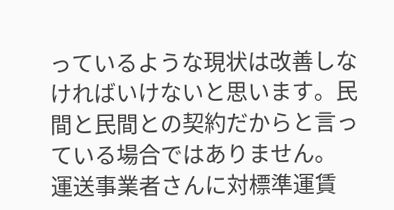っているような現状は改善しなければいけないと思います。民間と民間との契約だからと言っている場合ではありません。
運送事業者さんに対標準運賃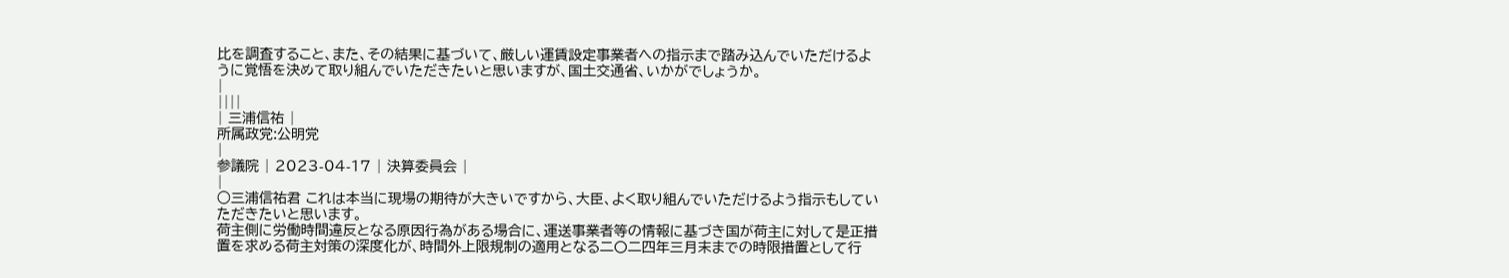比を調査すること、また、その結果に基づいて、厳しい運賃設定事業者への指示まで踏み込んでいただけるように覚悟を決めて取り組んでいただきたいと思いますが、国土交通省、いかがでしょうか。
|
||||
| 三浦信祐 |
所属政党:公明党
|
参議院 | 2023-04-17 | 決算委員会 |
|
○三浦信祐君 これは本当に現場の期待が大きいですから、大臣、よく取り組んでいただけるよう指示もしていただきたいと思います。
荷主側に労働時間違反となる原因行為がある場合に、運送事業者等の情報に基づき国が荷主に対して是正措置を求める荷主対策の深度化が、時間外上限規制の適用となる二〇二四年三月末までの時限措置として行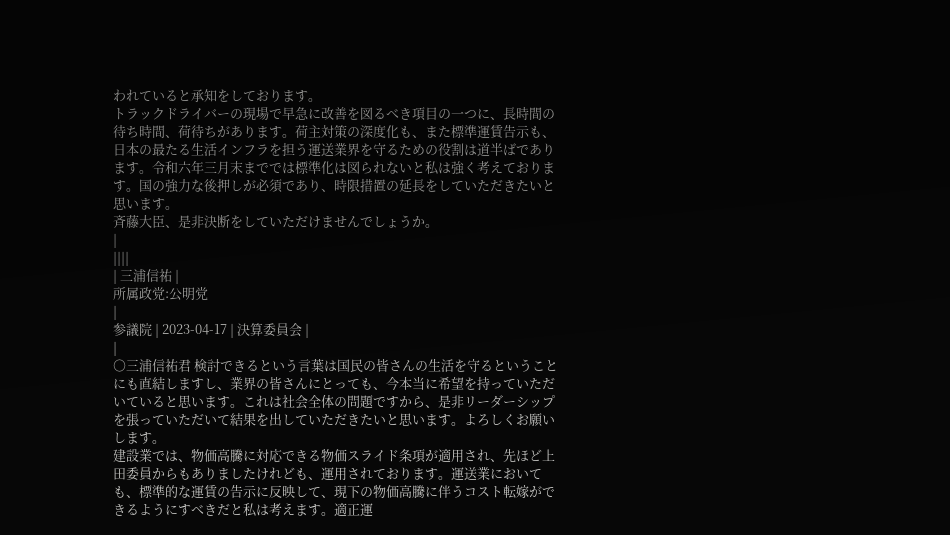われていると承知をしております。
トラックドライバーの現場で早急に改善を図るべき項目の一つに、長時間の待ち時間、荷待ちがあります。荷主対策の深度化も、また標準運賃告示も、日本の最たる生活インフラを担う運送業界を守るための役割は道半ばであります。令和六年三月末まででは標準化は図られないと私は強く考えております。国の強力な後押しが必須であり、時限措置の延長をしていただきたいと思います。
斉藤大臣、是非決断をしていただけませんでしょうか。
|
||||
| 三浦信祐 |
所属政党:公明党
|
参議院 | 2023-04-17 | 決算委員会 |
|
○三浦信祐君 検討できるという言葉は国民の皆さんの生活を守るということにも直結しますし、業界の皆さんにとっても、今本当に希望を持っていただいていると思います。これは社会全体の問題ですから、是非リーダーシップを張っていただいて結果を出していただきたいと思います。よろしくお願いします。
建設業では、物価高騰に対応できる物価スライド条項が適用され、先ほど上田委員からもありましたけれども、運用されております。運送業においても、標準的な運賃の告示に反映して、現下の物価高騰に伴うコスト転嫁ができるようにすべきだと私は考えます。適正運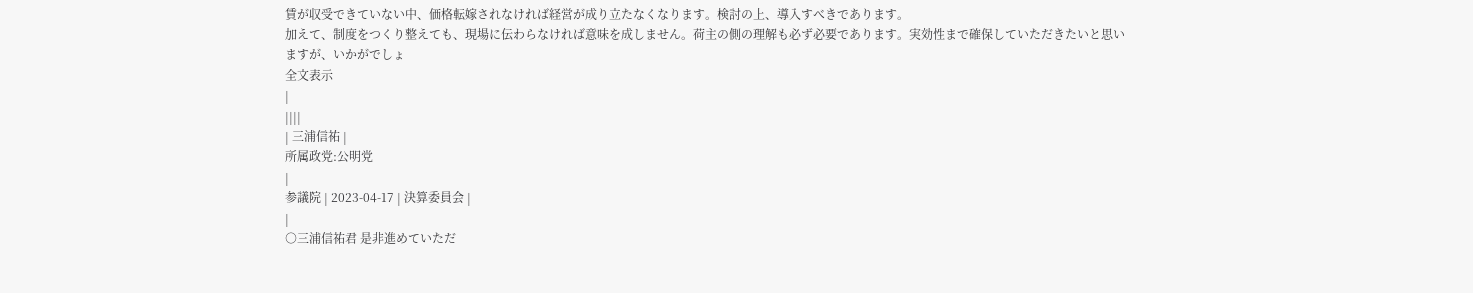賃が収受できていない中、価格転嫁されなければ経営が成り立たなくなります。検討の上、導入すべきであります。
加えて、制度をつくり整えても、現場に伝わらなければ意味を成しません。荷主の側の理解も必ず必要であります。実効性まで確保していただきたいと思いますが、いかがでしょ
全文表示
|
||||
| 三浦信祐 |
所属政党:公明党
|
参議院 | 2023-04-17 | 決算委員会 |
|
○三浦信祐君 是非進めていただ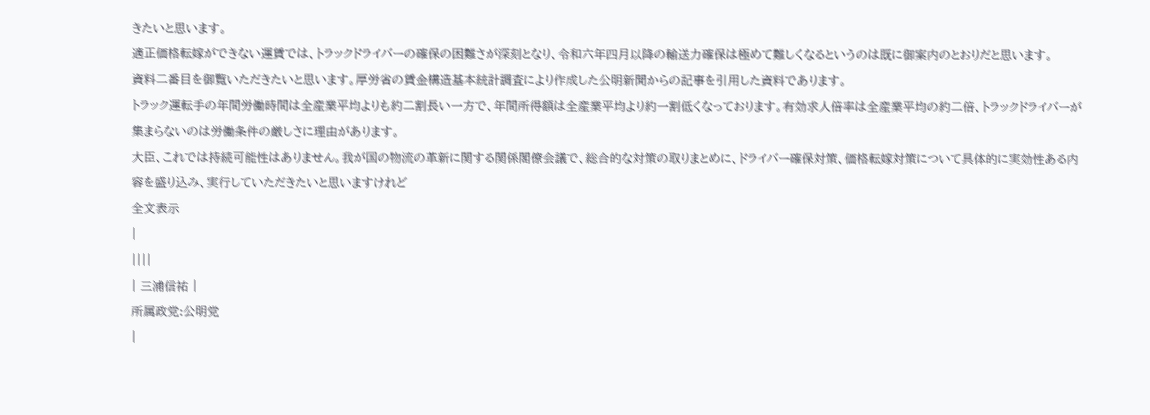きたいと思います。
適正価格転嫁ができない運賃では、トラックドライバーの確保の困難さが深刻となり、令和六年四月以降の輸送力確保は極めて難しくなるというのは既に御案内のとおりだと思います。
資料二番目を御覧いただきたいと思います。厚労省の賃金構造基本統計調査により作成した公明新聞からの記事を引用した資料であります。
トラック運転手の年間労働時間は全産業平均よりも約二割長い一方で、年間所得額は全産業平均より約一割低くなっております。有効求人倍率は全産業平均の約二倍、トラックドライバーが集まらないのは労働条件の厳しさに理由があります。
大臣、これでは持続可能性はありません。我が国の物流の革新に関する関係閣僚会議で、総合的な対策の取りまとめに、ドライバー確保対策、価格転嫁対策について具体的に実効性ある内容を盛り込み、実行していただきたいと思いますけれど
全文表示
|
||||
| 三浦信祐 |
所属政党:公明党
|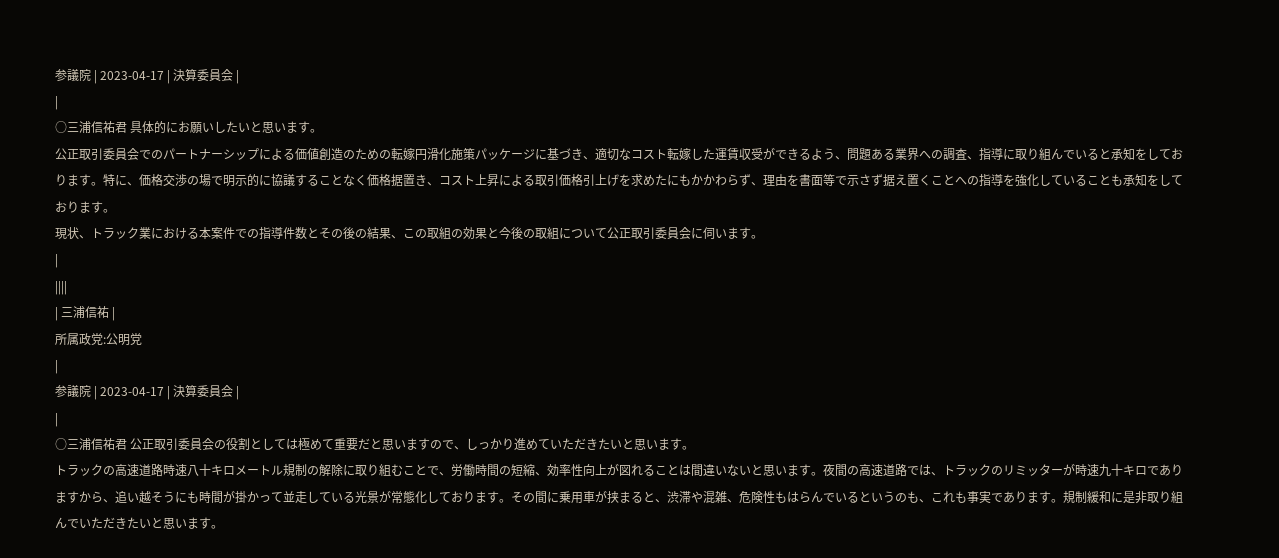参議院 | 2023-04-17 | 決算委員会 |
|
○三浦信祐君 具体的にお願いしたいと思います。
公正取引委員会でのパートナーシップによる価値創造のための転嫁円滑化施策パッケージに基づき、適切なコスト転嫁した運賃収受ができるよう、問題ある業界への調査、指導に取り組んでいると承知をしております。特に、価格交渉の場で明示的に協議することなく価格据置き、コスト上昇による取引価格引上げを求めたにもかかわらず、理由を書面等で示さず据え置くことへの指導を強化していることも承知をしております。
現状、トラック業における本案件での指導件数とその後の結果、この取組の効果と今後の取組について公正取引委員会に伺います。
|
||||
| 三浦信祐 |
所属政党:公明党
|
参議院 | 2023-04-17 | 決算委員会 |
|
○三浦信祐君 公正取引委員会の役割としては極めて重要だと思いますので、しっかり進めていただきたいと思います。
トラックの高速道路時速八十キロメートル規制の解除に取り組むことで、労働時間の短縮、効率性向上が図れることは間違いないと思います。夜間の高速道路では、トラックのリミッターが時速九十キロでありますから、追い越そうにも時間が掛かって並走している光景が常態化しております。その間に乗用車が挟まると、渋滞や混雑、危険性もはらんでいるというのも、これも事実であります。規制緩和に是非取り組んでいただきたいと思います。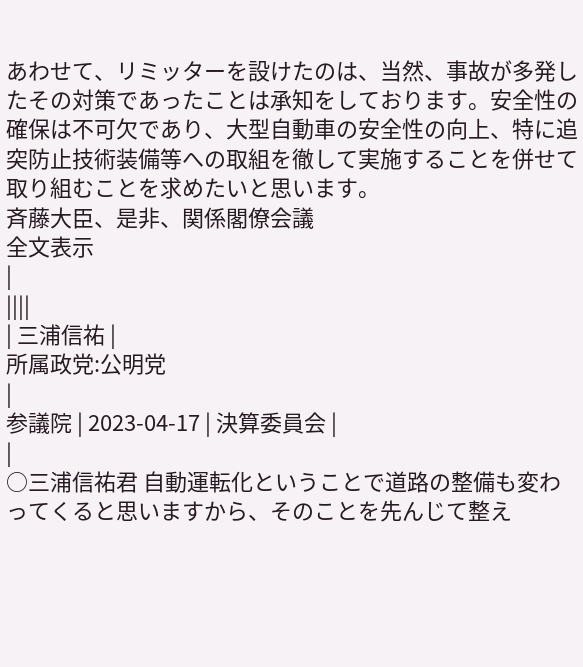あわせて、リミッターを設けたのは、当然、事故が多発したその対策であったことは承知をしております。安全性の確保は不可欠であり、大型自動車の安全性の向上、特に追突防止技術装備等への取組を徹して実施することを併せて取り組むことを求めたいと思います。
斉藤大臣、是非、関係閣僚会議
全文表示
|
||||
| 三浦信祐 |
所属政党:公明党
|
参議院 | 2023-04-17 | 決算委員会 |
|
○三浦信祐君 自動運転化ということで道路の整備も変わってくると思いますから、そのことを先んじて整え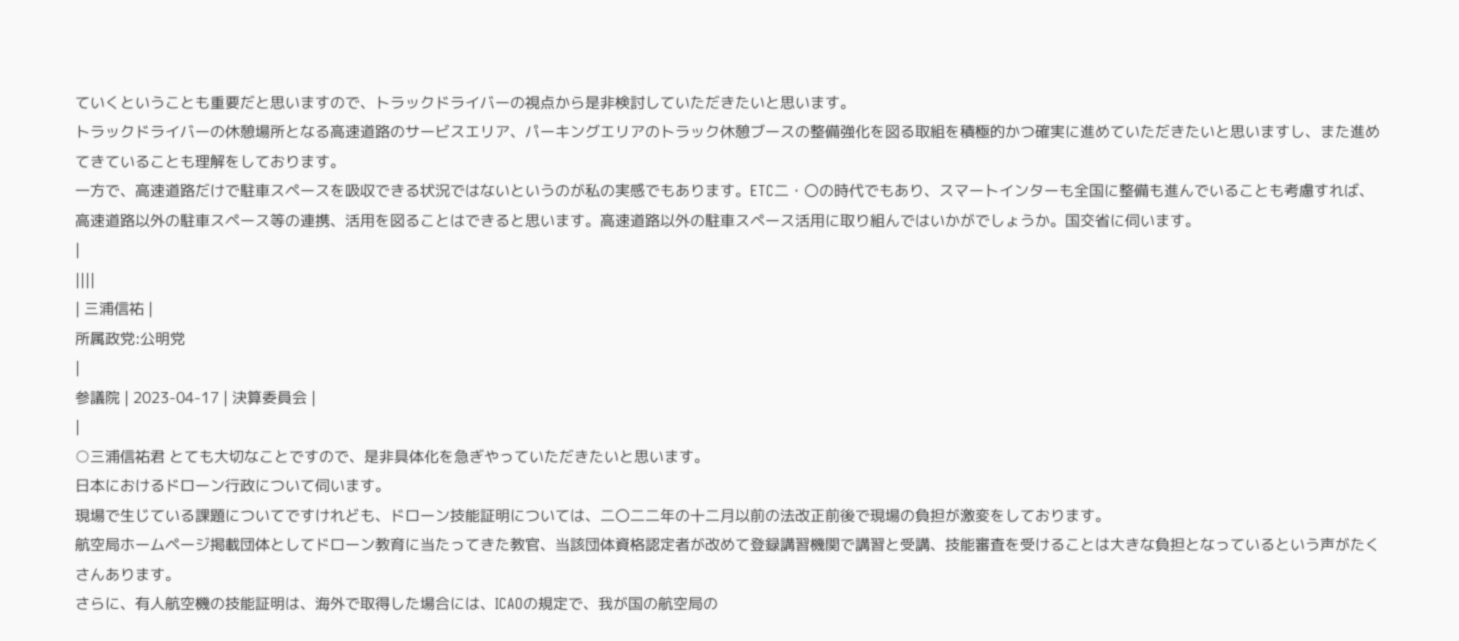ていくということも重要だと思いますので、トラックドライバーの視点から是非検討していただきたいと思います。
トラックドライバーの休憩場所となる高速道路のサービスエリア、パーキングエリアのトラック休憩ブースの整備強化を図る取組を積極的かつ確実に進めていただきたいと思いますし、また進めてきていることも理解をしております。
一方で、高速道路だけで駐車スペースを吸収できる状況ではないというのが私の実感でもあります。ETC二・〇の時代でもあり、スマートインターも全国に整備も進んでいることも考慮すれば、高速道路以外の駐車スペース等の連携、活用を図ることはできると思います。高速道路以外の駐車スペース活用に取り組んではいかがでしょうか。国交省に伺います。
|
||||
| 三浦信祐 |
所属政党:公明党
|
参議院 | 2023-04-17 | 決算委員会 |
|
○三浦信祐君 とても大切なことですので、是非具体化を急ぎやっていただきたいと思います。
日本におけるドローン行政について伺います。
現場で生じている課題についてですけれども、ドローン技能証明については、二〇二二年の十二月以前の法改正前後で現場の負担が激変をしております。
航空局ホームページ掲載団体としてドローン教育に当たってきた教官、当該団体資格認定者が改めて登録講習機関で講習と受講、技能審査を受けることは大きな負担となっているという声がたくさんあります。
さらに、有人航空機の技能証明は、海外で取得した場合には、ICAOの規定で、我が国の航空局の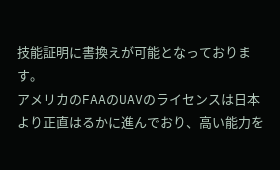技能証明に書換えが可能となっております。
アメリカのFAAのUAVのライセンスは日本より正直はるかに進んでおり、高い能力を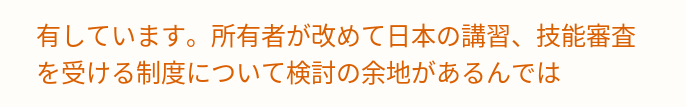有しています。所有者が改めて日本の講習、技能審査を受ける制度について検討の余地があるんでは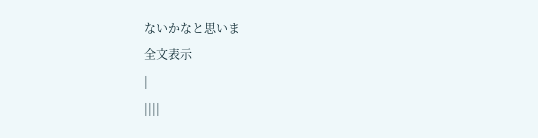ないかなと思いま
全文表示
|
||||